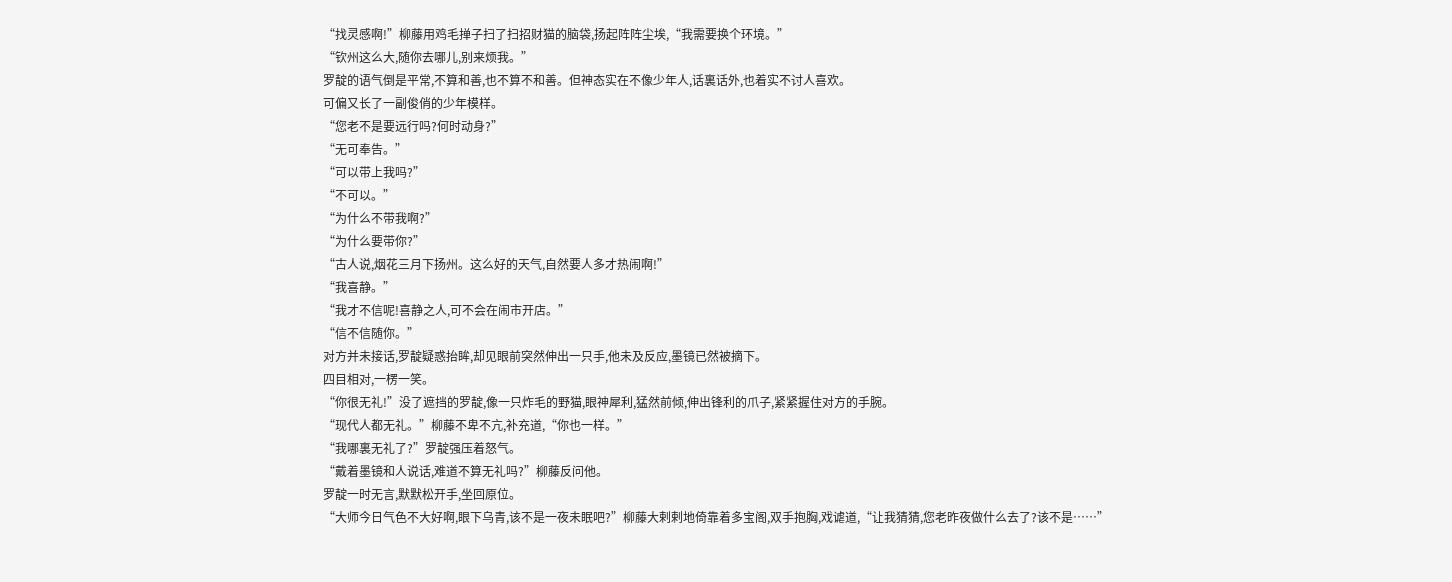“找灵感啊!”柳藤用鸡毛掸子扫了扫招财猫的脑袋,扬起阵阵尘埃,“我需要换个环境。”
“钦州这么大,随你去哪儿,别来烦我。”
罗靛的语气倒是平常,不算和善,也不算不和善。但神态实在不像少年人,话裏话外,也着实不讨人喜欢。
可偏又长了一副俊俏的少年模样。
“您老不是要远行吗?何时动身?”
“无可奉告。”
“可以带上我吗?”
“不可以。”
“为什么不带我啊?”
“为什么要带你?”
“古人说,烟花三月下扬州。这么好的天气,自然要人多才热闹啊!”
“我喜静。”
“我才不信呢!喜静之人,可不会在闹市开店。”
“信不信随你。”
对方并未接话,罗靛疑惑抬眸,却见眼前突然伸出一只手,他未及反应,墨镜已然被摘下。
四目相对,一楞一笑。
“你很无礼!”没了遮挡的罗靛,像一只炸毛的野猫,眼神犀利,猛然前倾,伸出锋利的爪子,紧紧握住对方的手腕。
“现代人都无礼。”柳藤不卑不亢,补充道,“你也一样。”
“我哪裏无礼了?”罗靛强压着怒气。
“戴着墨镜和人说话,难道不算无礼吗?”柳藤反问他。
罗靛一时无言,默默松开手,坐回原位。
“大师今日气色不大好啊,眼下乌青,该不是一夜未眠吧?”柳藤大剌剌地倚靠着多宝阁,双手抱胸,戏谑道,“让我猜猜,您老昨夜做什么去了?该不是……”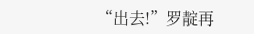“出去!”罗靛再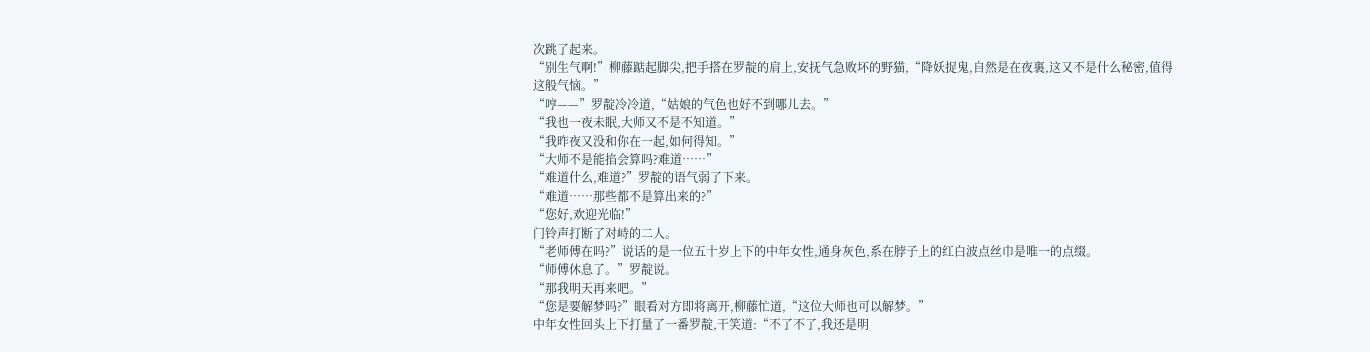次跳了起来。
“别生气啊!”柳藤踮起脚尖,把手搭在罗靛的肩上,安抚气急败坏的野猫,“降妖捉鬼,自然是在夜裏,这又不是什么秘密,值得这般气恼。”
“哼——”罗靛冷冷道,“姑娘的气色也好不到哪儿去。”
“我也一夜未眠,大师又不是不知道。”
“我昨夜又没和你在一起,如何得知。”
“大师不是能掐会算吗?难道……”
“难道什么,难道?”罗靛的语气弱了下来。
“难道……那些都不是算出来的?”
“您好,欢迎光临!”
门铃声打断了对峙的二人。
“老师傅在吗?”说话的是一位五十岁上下的中年女性,通身灰色,系在脖子上的红白波点丝巾是唯一的点缀。
“师傅休息了。”罗靛说。
“那我明天再来吧。”
“您是要解梦吗?”眼看对方即将离开,柳藤忙道,“这位大师也可以解梦。”
中年女性回头上下打量了一番罗靛,干笑道:“不了不了,我还是明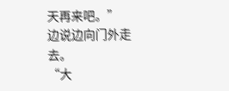天再来吧。”
边说边向门外走去。
“大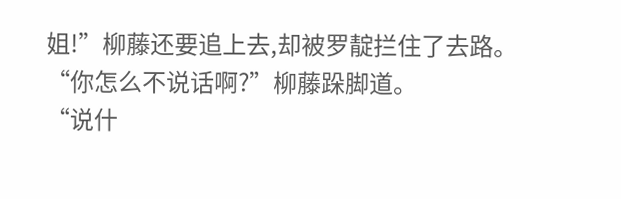姐!”柳藤还要追上去,却被罗靛拦住了去路。
“你怎么不说话啊?”柳藤跺脚道。
“说什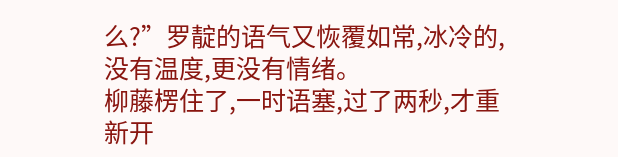么?”罗靛的语气又恢覆如常,冰冷的,没有温度,更没有情绪。
柳藤楞住了,一时语塞,过了两秒,才重新开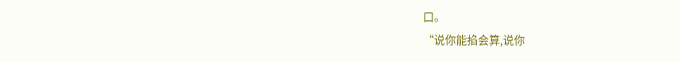口。
“说你能掐会算,说你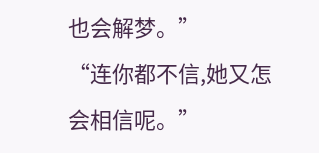也会解梦。”
“连你都不信,她又怎会相信呢。”